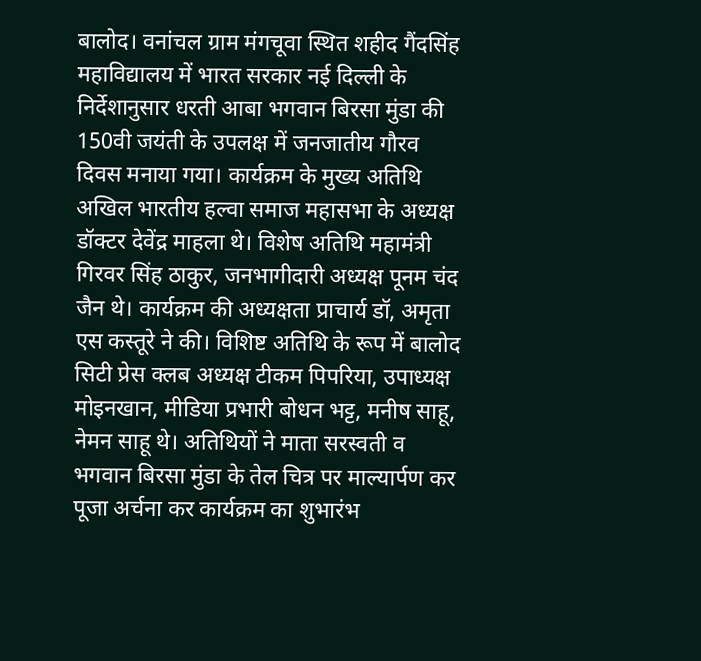बालोद। वनांचल ग्राम मंगचूवा स्थित शहीद गैंदसिंह महाविद्यालय में भारत सरकार नई दिल्ली के निर्देशानुसार धरती आबा भगवान बिरसा मुंडा की 150वी जयंती के उपलक्ष में जनजातीय गौरव दिवस मनाया गया। कार्यक्रम के मुख्य अतिथि अखिल भारतीय हल्वा समाज महासभा के अध्यक्ष डॉक्टर देवेंद्र माहला थे। विशेष अतिथि महामंत्री गिरवर सिंह ठाकुर, जनभागीदारी अध्यक्ष पूनम चंद जैन थे। कार्यक्रम की अध्यक्षता प्राचार्य डॉ, अमृता एस कस्तूरे ने की। विशिष्ट अतिथि के रूप में बालोद सिटी प्रेस क्लब अध्यक्ष टीकम पिपरिया, उपाध्यक्ष मोइनखान, मीडिया प्रभारी बोधन भट्ट, मनीष साहू, नेमन साहू थे। अतिथियों ने माता सरस्वती व भगवान बिरसा मुंडा के तेल चित्र पर माल्यार्पण कर पूजा अर्चना कर कार्यक्रम का शुभारंभ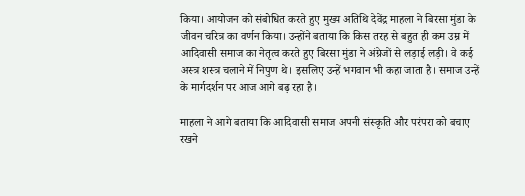किया। आयोजन को संबोधित करते हुए मुख्य अतिथि देवेंद्र माहला ने बिरसा मुंडा के जीवन चरित्र का वर्णन किया। उन्होंने बताया कि किस तरह से बहुत ही कम उम्र में आदिवासी समाज का नेतृत्व करते हुए बिरसा मुंडा ने अंग्रेजों से लड़ाई लड़ी। वे कई अस्त्र शस्त्र चलाने में निपुण थे। इसलिए उन्हें भगवान भी कहा जाता है। समाज उन्हें के मार्गदर्शन पर आज आगे बढ़ रहा है।

माहला ने आगे बताया कि आदिवासी समाज अपनी संस्कृति और परंपरा को बचाए रखने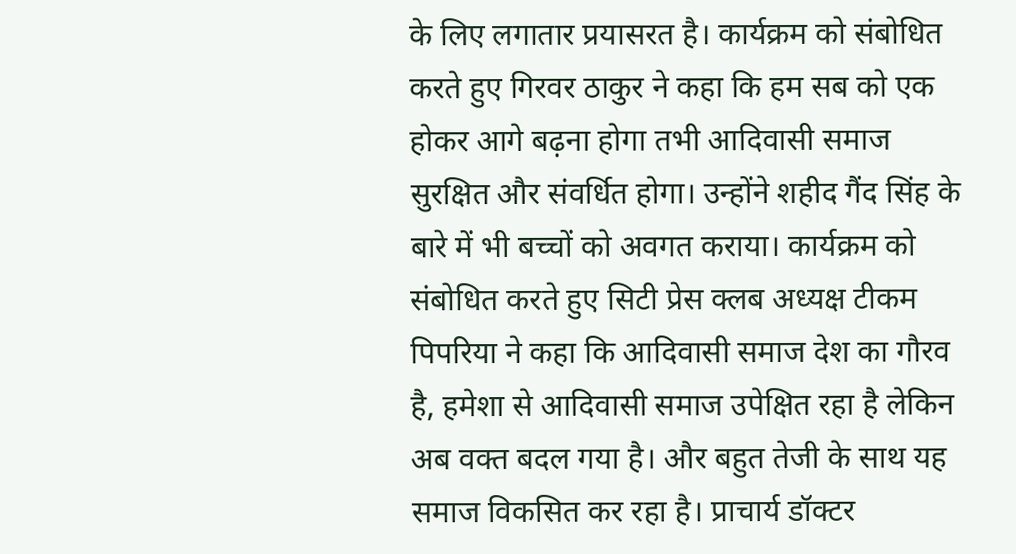के लिए लगातार प्रयासरत है। कार्यक्रम को संबोधित करते हुए गिरवर ठाकुर ने कहा कि हम सब को एक होकर आगे बढ़ना होगा तभी आदिवासी समाज सुरक्षित और संवर्धित होगा। उन्होंने शहीद गैंद सिंह के बारे में भी बच्चों को अवगत कराया। कार्यक्रम को संबोधित करते हुए सिटी प्रेस क्लब अध्यक्ष टीकम पिपरिया ने कहा कि आदिवासी समाज देश का गौरव है, हमेशा से आदिवासी समाज उपेक्षित रहा है लेकिन अब वक्त बदल गया है। और बहुत तेजी के साथ यह समाज विकसित कर रहा है। प्राचार्य डॉक्टर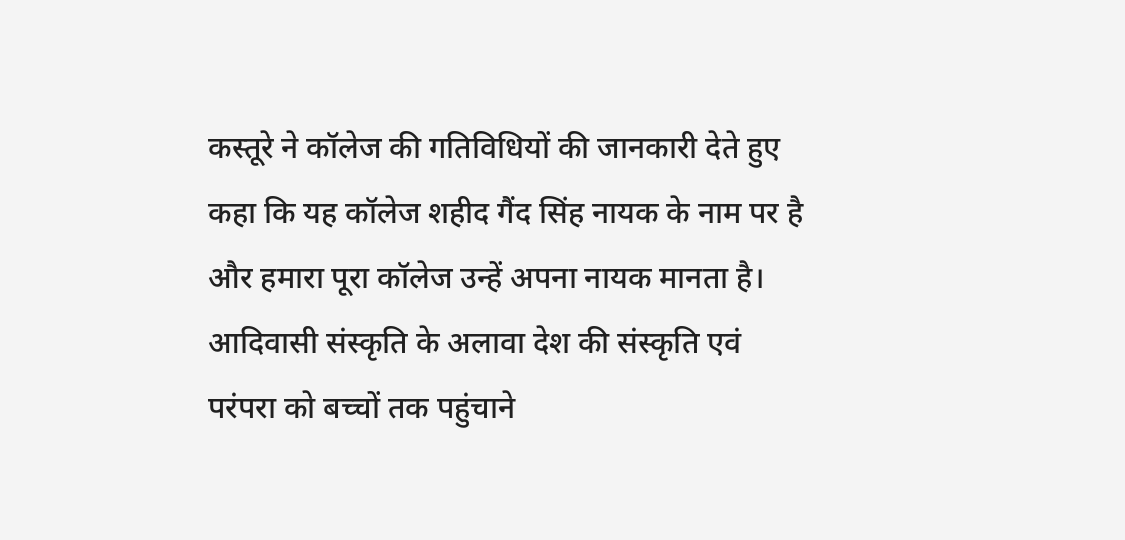कस्तूरे ने कॉलेज की गतिविधियों की जानकारी देते हुए कहा कि यह कॉलेज शहीद गैंद सिंह नायक के नाम पर है और हमारा पूरा कॉलेज उन्हें अपना नायक मानता है। आदिवासी संस्कृति के अलावा देश की संस्कृति एवं परंपरा को बच्चों तक पहुंचाने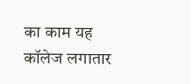का काम यह कॉलेज लगातार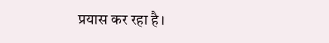प्रयास कर रहा है।